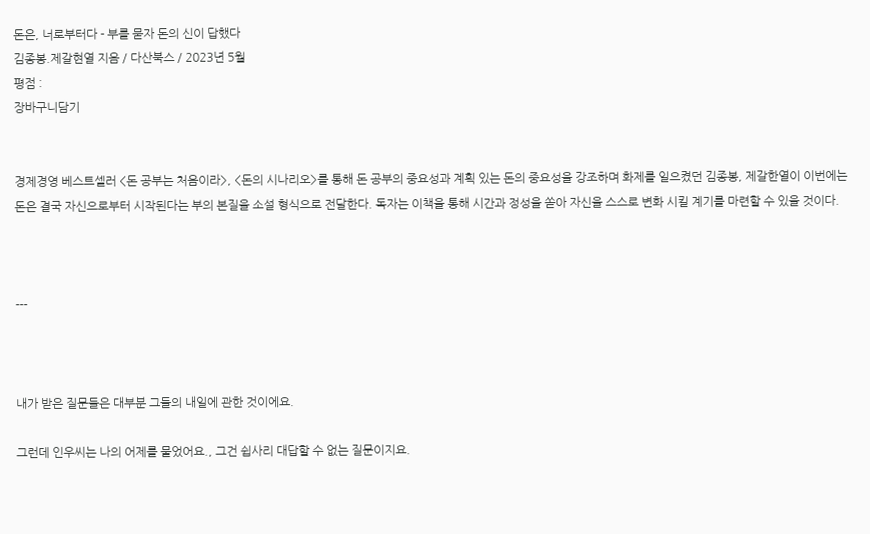돈은, 너로부터다 - 부를 묻자 돈의 신이 답했다
김종봉.제갈현열 지음 / 다산북스 / 2023년 5월
평점 :
장바구니담기


경제경영 베스트셀러 <돈 공부는 처음이라>, <돈의 시나리오>를 통해 돈 공부의 중요성과 계획 있는 돈의 중요성을 강조하며 화제를 일으켰던 김종봉, 제갈한열이 이번에는 돈은 결국 자신으로부터 시작된다는 부의 본질을 소설 형식으로 전달한다. 독자는 이책을 통해 시간과 정성을 쏟아 자신을 스스로 변화 시킬 계기를 마련할 수 있을 것이다.



---



내가 받은 질문들은 대부분 그들의 내일에 관한 것이에요.

그런데 인우씨는 나의 어제를 물었어요., 그건 쉽사리 대답할 수 없는 질문이지요.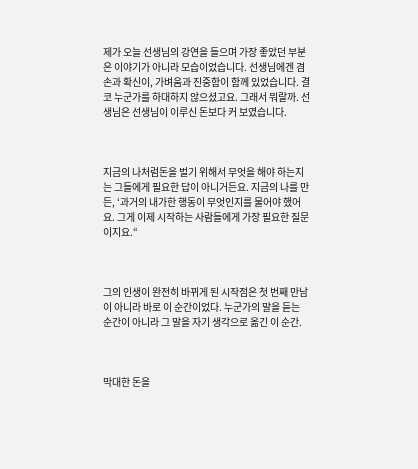제가 오늘 선생님의 강연을 들으며 가장 좋았던 부분은 이야기가 아니라 모습이었습니다. 선생님에겐 겸손과 확신이, 가벼움과 진중함이 함께 있었습니다. 결코 누군가를 하대하지 않으셨고요. 그래서 뭐랄까. 선생님은 선생님이 이루신 돈보다 커 보였습니다.



지금의 나처럼돈을 벌기 위해서 무엇을 해야 하는지는 그들에게 필요한 답이 아니거든요. 지금의 나를 만든, ‘과거의 내가한 행동이 무엇인지를 물어야 했어요. 그게 이제 시작하는 사람들에게 가장 필요한 질문이지요.“



그의 인생이 완전히 바뀌게 된 시작점은 첫 번째 만남이 아니라 바로 이 순간이었다. 누군가의 말을 듣는 순간이 아니라 그 말을 자기 생각으로 옮긴 이 순간.



막대한 돈을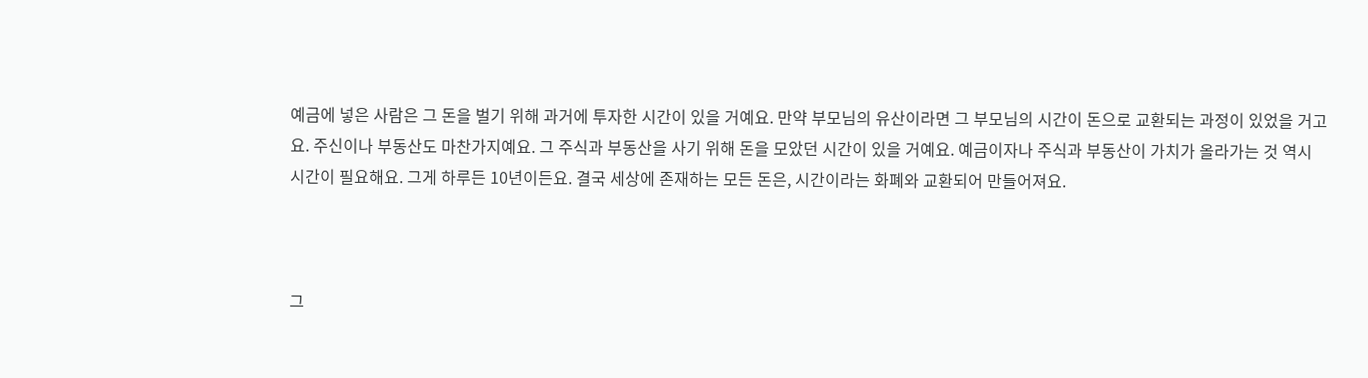예금에 넣은 사람은 그 돈을 벌기 위해 과거에 투자한 시간이 있을 거예요. 만약 부모님의 유산이라면 그 부모님의 시간이 돈으로 교환되는 과정이 있었을 거고요. 주신이나 부동산도 마찬가지예요. 그 주식과 부동산을 사기 위해 돈을 모았던 시간이 있을 거예요. 예금이자나 주식과 부동산이 가치가 올라가는 것 역시 시간이 필요해요. 그게 하루든 10년이든요. 결국 세상에 존재하는 모든 돈은, 시간이라는 화폐와 교환되어 만들어져요.



그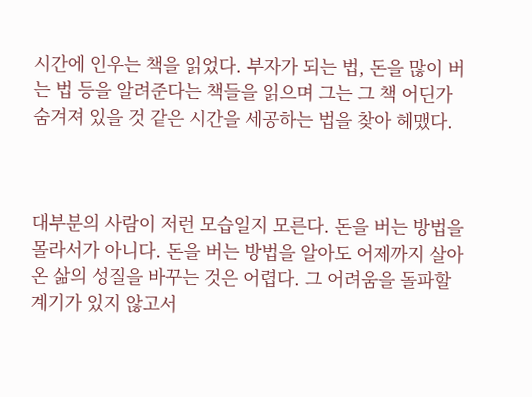시간에 인우는 책을 읽었다. 부자가 되는 법, 돈을 많이 버는 법 등을 알려준다는 책들을 읽으며 그는 그 책 어딘가 숨겨져 있을 것 같은 시간을 세공하는 법을 찾아 헤맸다.



대부분의 사람이 저런 모습일지 모른다. 돈을 버는 방법을 몰라서가 아니다. 돈을 버는 방법을 알아도 어제까지 살아온 삶의 성질을 바꾸는 것은 어렵다. 그 어려움을 돌파할 계기가 있지 않고서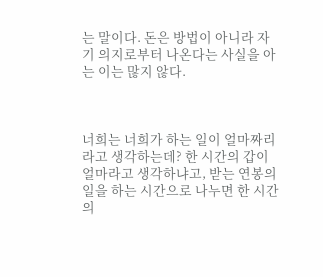는 말이다. 돈은 방법이 아니라 자기 의지로부터 나온다는 사실을 아는 이는 많지 않다.



너희는 너희가 하는 일이 얼마짜리라고 생각하는데? 한 시간의 갑이 얼마라고 생각하냐고, 받는 연봉의 일을 하는 시간으로 나누면 한 시간의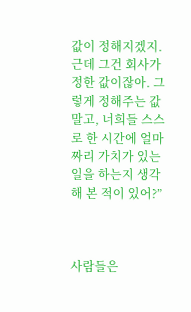값이 정해지겠지. 근데 그건 회사가 정한 값이잖아. 그렇게 정해주는 값 말고, 너희들 스스로 한 시간에 얼마짜리 가치가 있는 일을 하는지 생각해 본 적이 있어?”



사람들은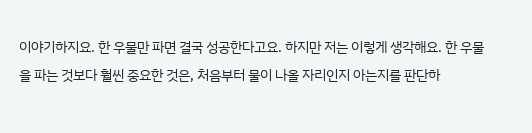이야기하지요. 한 우물만 파면 결국 성공한다고요. 하지만 저는 이렇게 생각해요. 한 우물을 파는 것보다 훨씬 중요한 것은, 처음부터 물이 나올 자리인지 아는지를 판단하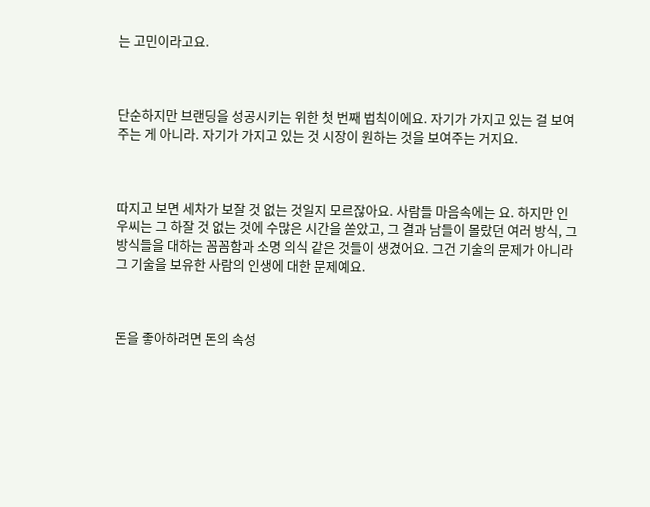는 고민이라고요.



단순하지만 브랜딩을 성공시키는 위한 첫 번째 법칙이에요. 자기가 가지고 있는 걸 보여주는 게 아니라. 자기가 가지고 있는 것 시장이 원하는 것을 보여주는 거지요.



따지고 보면 세차가 보잘 것 없는 것일지 모르잖아요. 사람들 마음속에는 요. 하지만 인우씨는 그 하잘 것 없는 것에 수많은 시간을 쏟았고, 그 결과 남들이 몰랐던 여러 방식, 그 방식들을 대하는 꼼꼼함과 소명 의식 같은 것들이 생겼어요. 그건 기술의 문제가 아니라 그 기술을 보유한 사람의 인생에 대한 문제예요.



돈을 좋아하려면 돈의 속성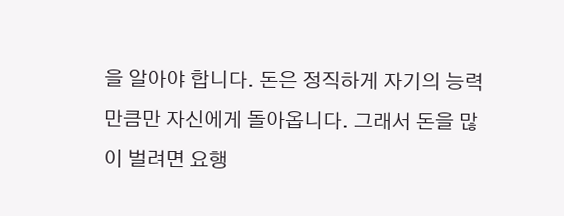을 알아야 합니다. 돈은 정직하게 자기의 능력만큼만 자신에게 돌아옵니다. 그래서 돈을 많이 벌려면 요행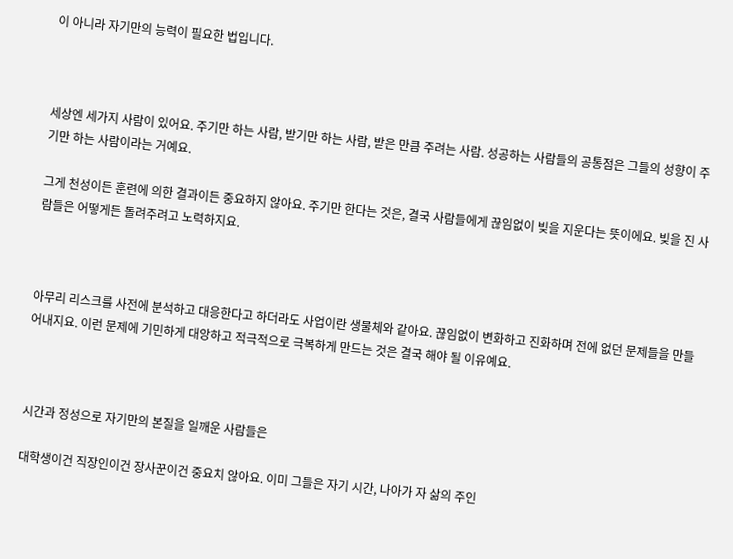이 아니라 자기만의 능력이 필요한 법입니다.



세상엔 세가지 사람이 있어요. 주기만 하는 사람, 받기만 하는 사람, 받은 만큼 주려는 사람. 성공하는 사람들의 공통점은 그들의 성향이 주기만 하는 사람이라는 거예요.

그게 천성이든 훈련에 의한 결과이든 중요하지 않아요. 주기만 한다는 것은, 결국 사람들에게 끊임없이 빚을 지운다는 뜻이에요. 빚을 진 사람들은 어떻게든 돌려주려고 노력하지요.



아무리 리스크를 사전에 분석하고 대응한다고 하더라도 사업이란 생물체와 같아요. 끊임없이 변화하고 진화하며 전에 없던 문제들을 만들어내지요. 이런 문제에 기민하게 대앙하고 적극적으로 극복하게 만드는 것은 결국 해야 될 이유예요.



시간과 정성으로 자기만의 본질을 일깨운 사람들은

대학생이건 직장인이건 장사꾼이건 중요치 않아요. 이미 그들은 자기 시간, 나아가 자 삶의 주인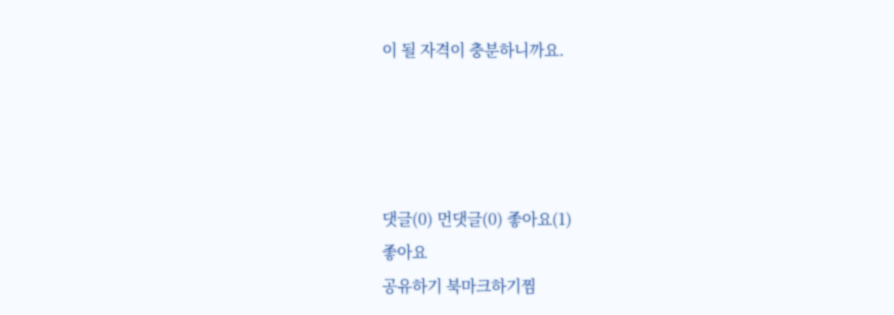이 될 자격이 충분하니까요.




댓글(0) 먼댓글(0) 좋아요(1)
좋아요
공유하기 북마크하기찜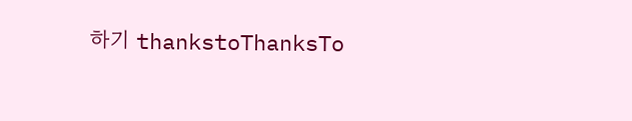하기 thankstoThanksTo